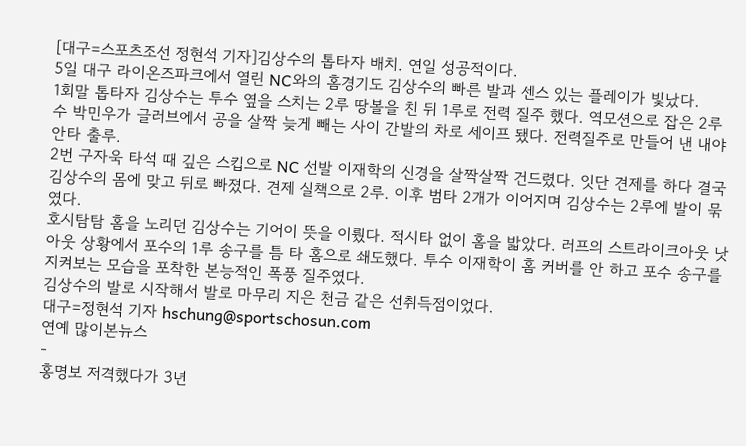[대구=스포츠조선 정현석 기자]김상수의 톱타자 배치. 연일 성공적이다.
5일 대구 라이온즈파크에서 열린 NC와의 홈경기도 김상수의 빠른 발과 센스 있는 플레이가 빛났다.
1회말 톱타자 김상수는 투수 옆을 스치는 2루 땅볼을 친 뒤 1루로 전력 질주 했다. 역모션으로 잡은 2루수 박민우가 글러브에서 공을 살짝 늦게 빼는 사이 간발의 차로 세이프 됐다. 전력질주로 만들어 낸 내야안타 출루.
2번 구자욱 타석 때 깊은 스킵으로 NC 선발 이재학의 신경을 살짝살짝 건드렸다. 잇단 견제를 하다 결국 김상수의 몸에 맞고 뒤로 빠졌다. 견제 실책으로 2루. 이후 범타 2개가 이어지며 김상수는 2루에 발이 묶였다.
호시탐탐 홈을 노리던 김상수는 기어이 뜻을 이뤘다. 적시타 없이 홈을 밟았다. 러프의 스트라이크아웃 낫아웃 상황에서 포수의 1루 송구를 틈 타 홈으로 쇄도했다. 투수 이재학이 홈 커버를 안 하고 포수 송구를 지켜보는 모습을 포착한 본능적인 폭풍 질주였다.
김상수의 발로 시작해서 발로 마무리 지은 천금 같은 선취득점이었다.
대구=정현석 기자 hschung@sportschosun.com
연예 많이본뉴스
-
홍명보 저격했다가 3년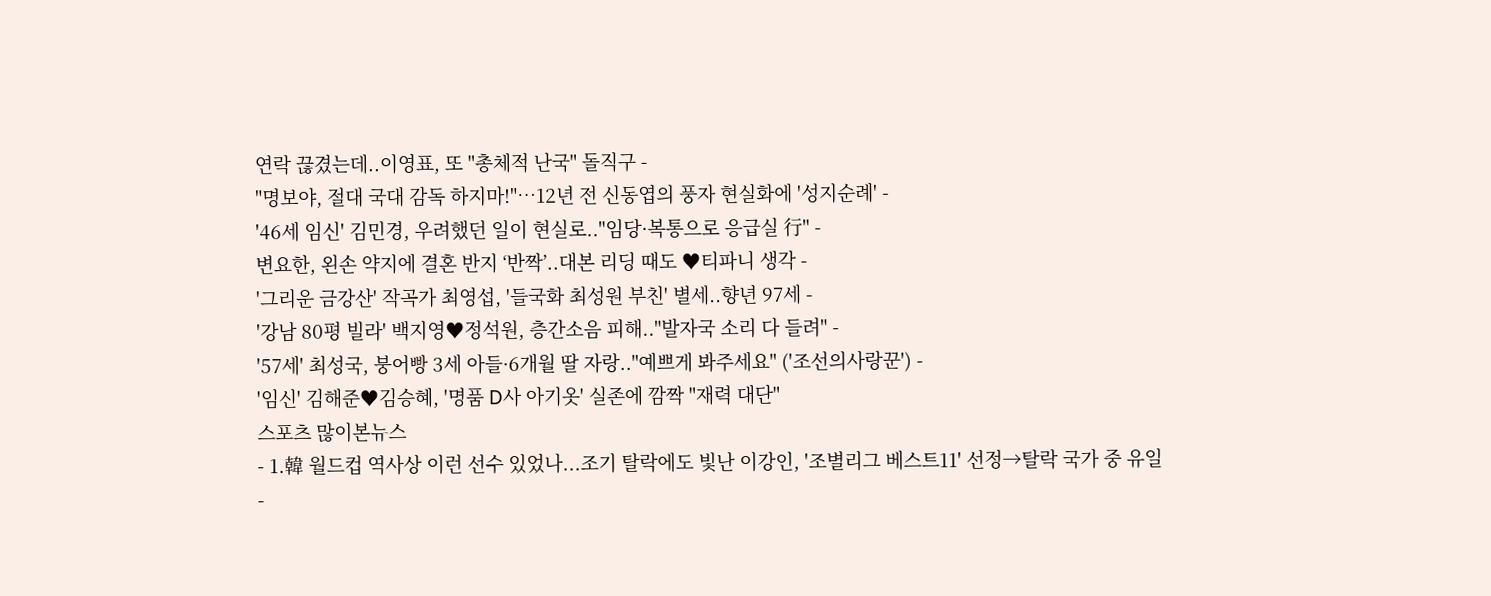연락 끊겼는데..이영표, 또 "총체적 난국" 돌직구 -
"명보야, 절대 국대 감독 하지마!"…12년 전 신동엽의 풍자 현실화에 '성지순례' -
'46세 임신' 김민경, 우려했던 일이 현실로.."임당·복통으로 응급실 行" -
변요한, 왼손 약지에 결혼 반지 ‘반짝’..대본 리딩 때도 ♥티파니 생각 -
'그리운 금강산' 작곡가 최영섭, '들국화 최성원 부친' 별세..향년 97세 -
'강남 80평 빌라' 백지영♥정석원, 층간소음 피해.."발자국 소리 다 들려" -
'57세' 최성국, 붕어빵 3세 아들·6개월 딸 자랑.."예쁘게 봐주세요" ('조선의사랑꾼') -
'임신' 김해준♥김승혜, '명품 D사 아기옷' 실존에 깜짝 "재력 대단"
스포츠 많이본뉴스
- 1.韓 월드컵 역사상 이런 선수 있었나...조기 탈락에도 빛난 이강인, '조별리그 베스트11' 선정→탈락 국가 중 유일
-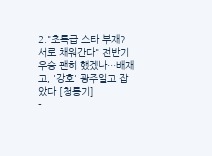2."초특급 스타 부재? 서로 채워간다" 전반기 우승 괜히 했겠나…배재고, '강호' 광주일고 잡았다 [청룡기]
-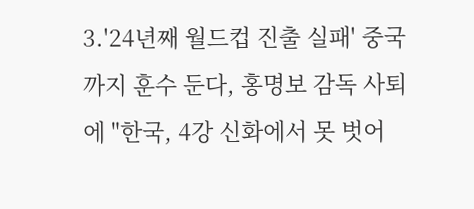3.'24년째 월드컵 진출 실패' 중국까지 훈수 둔다, 홍명보 감독 사퇴에 "한국, 4강 신화에서 못 벗어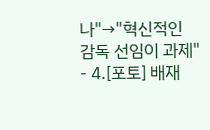나"→"혁신적인 감독 선임이 과제"
- 4.[포토] 배재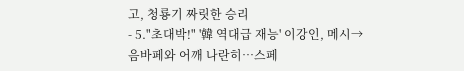고, 청룡기 짜릿한 승리
- 5."초대박!" '韓 역대급 재능' 이강인, 메시→음바페와 어깨 나란히…스페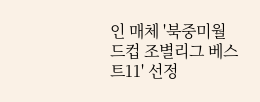인 매체 '북중미월드컵 조별리그 베스트11' 선정